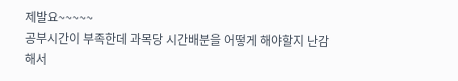제발요~~~~~
공부시간이 부족한데 과목당 시간배분을 어떻게 해야할지 난감해서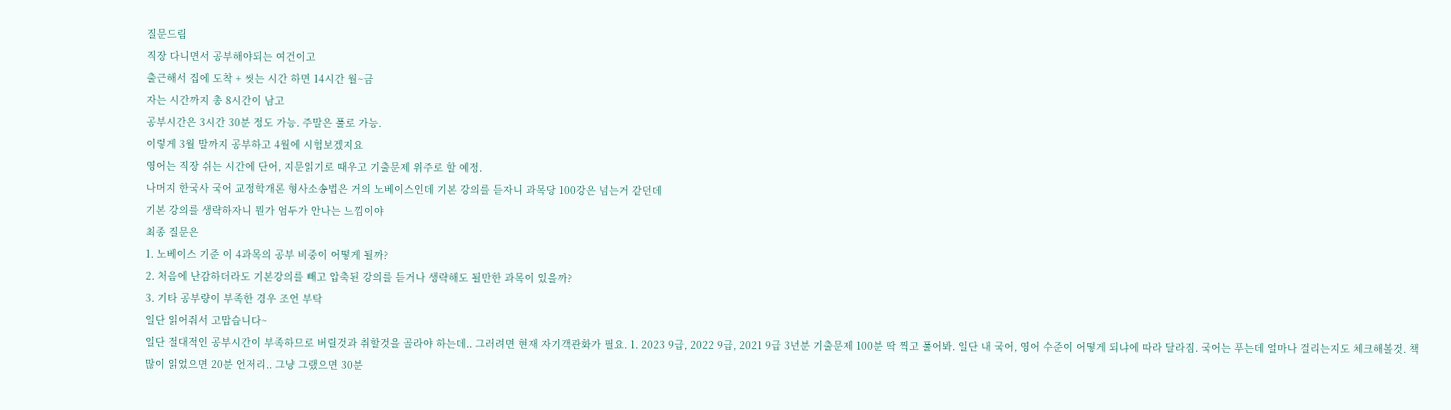질문드림
직장 다니면서 공부해야되는 여건이고
출근해서 집에 도착 + 씻는 시간 하면 14시간 월~금
자는 시간까지 총 8시간이 남고
공부시간은 3시간 30분 정도 가능. 주말은 풀로 가능.
이렇게 3월 말까지 공부하고 4월에 시험보겠지요
영어는 직장 쉬는 시간에 단어, 지문읽기로 때우고 기출문제 위주로 할 예정.
나머지 한국사 국어 교정학개론 형사소송법은 거의 노베이스인데 기본 강의를 듣자니 과목당 100강은 넘는거 같던데
기본 강의를 생략하자니 뭔가 엄두가 안나는 느낌이야
최종 질문은
1. 노베이스 기준 이 4과목의 공부 비중이 어떻게 될까?
2. 처음에 난감하더라도 기본강의를 빼고 압축된 강의를 듣거나 생략해도 될만한 과목이 있을까?
3. 기타 공부량이 부족한 경우 조언 부탁
일단 읽어줘서 고맙습니다~
일단 절대적인 공부시간이 부족하므로 버릴것과 취할것을 골라야 하는데.. 그러려면 현재 자기객관화가 필요. 1. 2023 9급, 2022 9급, 2021 9급 3년분 기출문제 100분 딱 찍고 풀어봐. 일단 내 국어, 영어 수준이 어떻게 되냐에 따라 달라짐. 국어는 푸는데 얼마나 걸리는지도 체크해볼것. 책 많이 읽었으면 20분 언저리.. 그냥 그랬으면 30분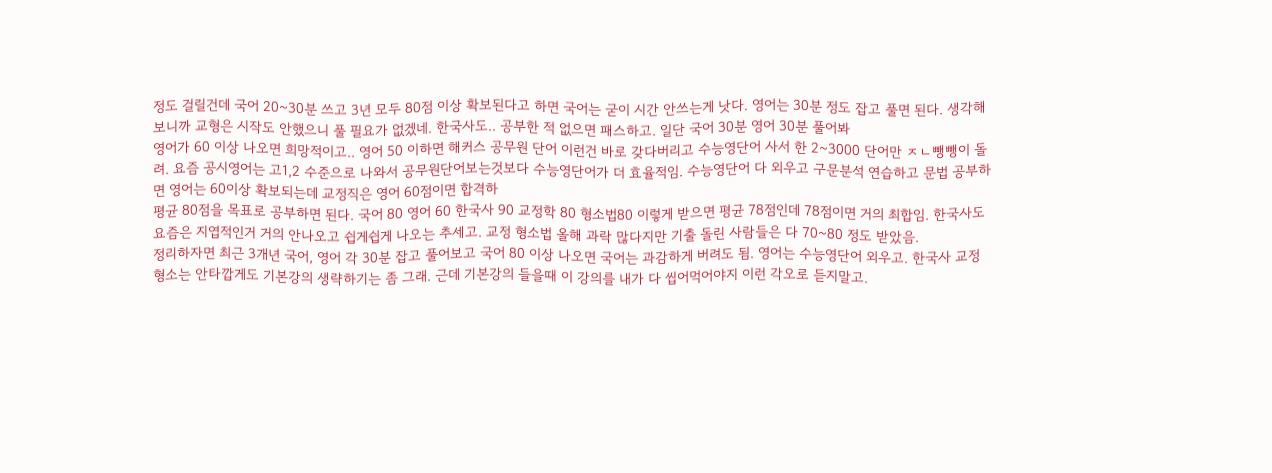정도 걸릴건데 국어 20~30분 쓰고 3년 모두 80점 이상 확보된다고 하면 국어는 굳이 시간 안쓰는게 낫다. 영어는 30분 정도 잡고 풀면 된다. 생각해보니까 교형은 시작도 안했으니 풀 필요가 없겠네. 한국사도.. 공부한 적 없으면 패스하고. 일단 국어 30분 영어 30분 풀어봐
영어가 60 이상 나오면 희망적이고.. 영어 50 이하면 해커스 공무원 단어 이런건 바로 갖다버리고 수능영단어 사서 한 2~3000 단어만 ㅈㄴ뺑뺑이 돌려. 요즘 공시영어는 고1,2 수준으로 나와서 공무원단어보는것보다 수능영단어가 더 효율적임. 수능영단어 다 외우고 구문분석 연습하고 문법 공부하면 영어는 60이상 확보되는데 교정직은 영어 60점이면 합격하
평균 80점을 목표로 공부하면 된다. 국어 80 영어 60 한국사 90 교정학 80 형소법80 이렇게 받으면 평균 78점인데 78점이면 거의 최합임. 한국사도 요즘은 지엽적인거 거의 안나오고 쉽게쉽게 나오는 추세고. 교정 형소법 올해 과락 많다지만 기출 돌린 사람들은 다 70~80 정도 받았음.
정리하자면 최근 3개년 국어, 영어 각 30분 잡고 풀어보고 국어 80 이상 나오면 국어는 과감하게 버려도 됨. 영어는 수능영단어 외우고. 한국사 교정 형소는 안타깝게도 기본강의 생략하기는 좀 그래. 근데 기본강의 들을때 이 강의를 내가 다 씹어먹어야지 이런 각오로 듣지말고.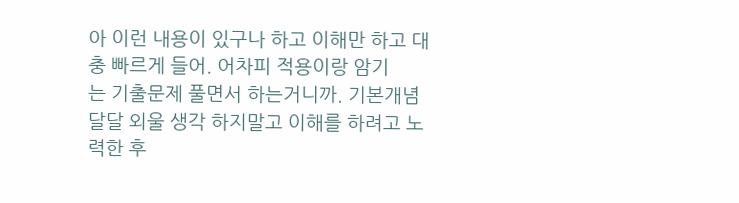아 이런 내용이 있구나 하고 이해만 하고 대충 빠르게 들어. 어차피 적용이랑 암기
는 기출문제 풀면서 하는거니까. 기본개념 달달 외울 생각 하지말고 이해를 하려고 노력한 후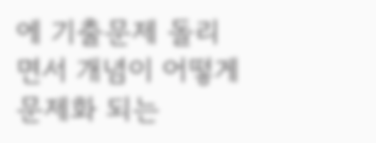에 기출문제 돌리면서 개념이 어떻게 문제화 되는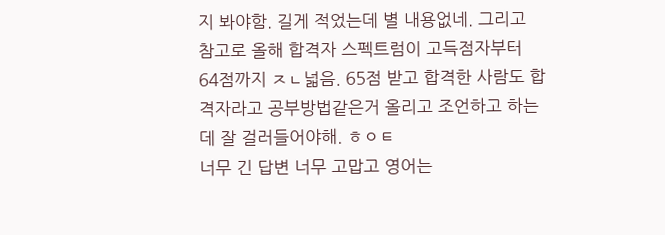지 봐야함. 길게 적었는데 별 내용없네. 그리고 참고로 올해 합격자 스펙트럼이 고득점자부터 64점까지 ㅈㄴ넓음. 65점 받고 합격한 사람도 합격자라고 공부방법같은거 올리고 조언하고 하는데 잘 걸러들어야해. ㅎㅇㅌ
너무 긴 답변 너무 고맙고 영어는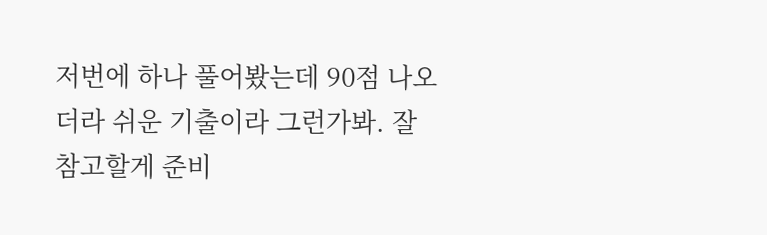저번에 하나 풀어봤는데 90점 나오더라 쉬운 기출이라 그런가봐. 잘 참고할게 준비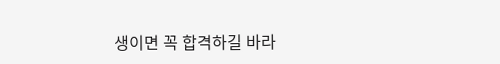생이면 꼭 합격하길 바라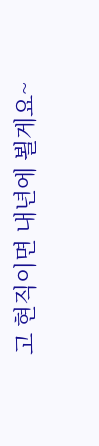고 현직이면 내년에 뵐게요~